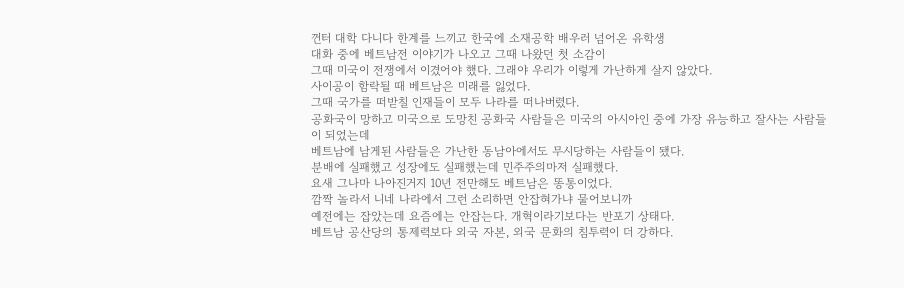껀터 대학 다니다 한계를 느끼고 한국에 소재공학 배우러 넘어온 유학생
대화 중에 베트남전 이야기가 나오고 그때 나왔던 첫 소감이
그때 미국이 전쟁에서 이겼어야 했다. 그래야 우리가 이렇게 가난하게 살지 않았다.
사이공이 함락될 때 베트남은 미래를 잃었다.
그때 국가를 떠받칠 인재들이 모두 나라를 떠나버렸다.
공화국이 망하고 미국으로 도망친 공화국 사람들은 미국의 아시아인 중에 가장 유능하고 잘사는 사람들이 되었는데
베트남에 남게된 사람들은 가난한 동남아에서도 무시당하는 사람들이 됐다.
분배에 실패했고 성장에도 실패했는데 민주주의마저 실패했다.
요새 그나마 나아진거지 10년 전만해도 베트남은 똥통이었다.
깜짝 놀라서 니네 나라에서 그런 소리하면 안잡혀가냐 물어보니까
예전에는 잡았는데 요즘에는 안잡는다. 개혁이라기보다는 반포기 상태다.
베트남 공산당의 통제력보다 외국 자본, 외국 문화의 침투력이 더 강하다.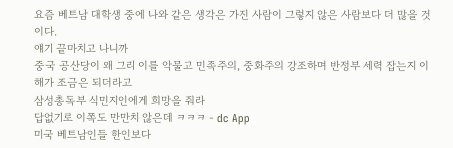요즘 베트남 대학생 중에 나와 같은 생각은 가진 사람이 그렇지 않은 사람보다 더 많을 것이다.
얘기 끝마치고 나니까
중국 공산당이 왜 그리 이를 악물고 민족주의, 중화주의 강조하며 반정부 세력 잡는지 이해가 조금은 되더라고
삼성총독부 식민지인에게 희망을 줘라
답없기로 이쪽도 만만치 않은데 ㅋㅋㅋ - dc App
미국 베트남인들 한인보다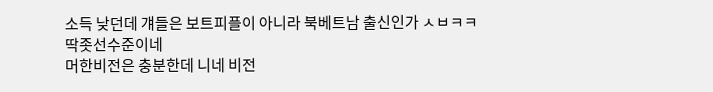소득 낮던데 걔들은 보트피플이 아니라 북베트남 출신인가 ㅅㅂㅋㅋ
딱좃선수준이네
머한비전은 충분한데 니네 비전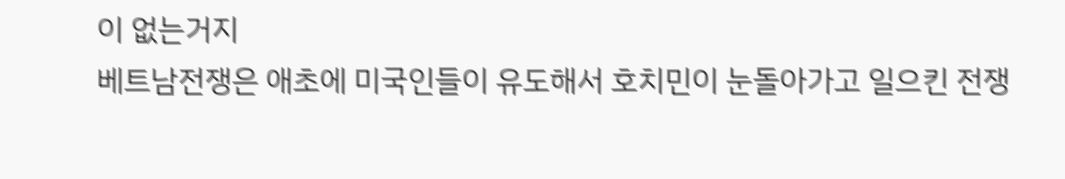이 없는거지
베트남전쟁은 애초에 미국인들이 유도해서 호치민이 눈돌아가고 일으킨 전쟁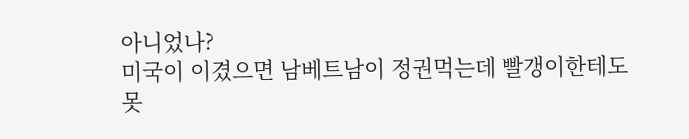아니었나?
미국이 이겼으면 남베트남이 정권먹는데 빨갱이한테도 못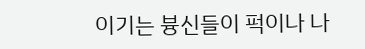이기는 븅신들이 퍽이나 나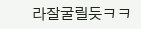라잘굴릴듯ㅋㅋ